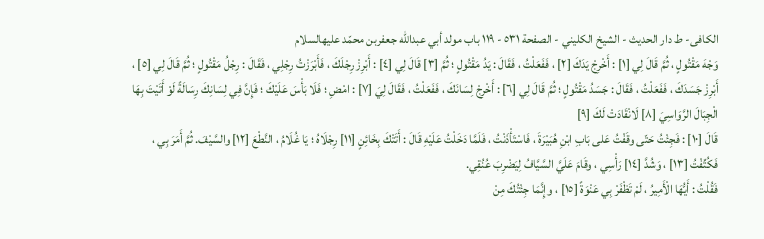الکافی- ط دار الحدیث - الشيخ الكليني - الصفحة ٥٣١ - ١١٩ باب مولد أبي عبدالله جعفربن محمّد عليهالسلام
وَجْهَ مَقْتُولٍ ، ثُمَّ قَالَ لِي [١] : أَخْرِجْ يَدَكَ [٢] ، فَفَعَلْتُ ، فَقَالَ : يَدُ مَقْتُولٍ ؛ ثُمَّ [٣] قَالَ لِي [٤] : أَبْرِزْ رِجْلَكَ ، فَأَبْرَزْتُ رِجْلِي ، فَقَالَ : رِجْلُ مَقْتُولٍ ؛ ثُمَّ قَالَ لِي [٥] ، أَبْرِزْ جَسَدَكَ ، فَفَعَلْتُ ، فَقَالَ : جَسَدُ مَقْتُولٍ ؛ ثُمَّ قَالَ لِي [٦] : أَخْرِجْ لِسَانَكَ ، فَفَعَلْتُ ، فَقَالَ لِيَ [٧] : امْضِ ؛ فَلَا بَأْسَ عَلَيْكَ ؛ فَإِنَّ فِي لِسَانِكَ رِسَالَةً لَوْ أَتَيْتَ بِهَا الْجِبَالَ الرَّوَاسِيَ [٨] لَانْقَادَتْ لَكَ [٩]
قَالَ [١٠] : فَجِئْتُ حَتّى وقَفْتُ عَلى بَابِ ابْنِ هُبَيْرَةَ ، فَاسْتَأْذَنْتُ ، فَلَمَّا دَخَلْتُ عَلَيْهِ قَالَ : أَتَتْكَ بِخَائِنٍ [١١] رِجْلَاهُ ؛ يَا غُلَامُ ، النَّطْعَ [١٢] والسَّيْفَ. ثُمَّ أَمَرَ بِي ، فَكُتِّفْتُ [١٣] ، وَشُدَّ [١٤] رَأْسِي ، وقَامَ عَلَيَّ السَّيَّافُ لِيَضْرِبَ عُنُقِي.
فَقُلْتُ : أَيُّهَا الْأَمِيرُ ، لَمْ تَظْفَرْ بِي عَنْوَةً [١٥] ، وإِنَّمَا جِئْتُكَ مِنْ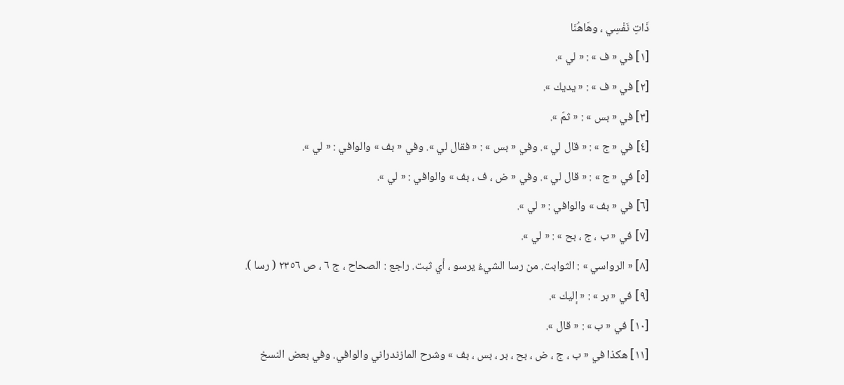ذَاتِ نَفْسِي ، وهَاهُنَا
[١] في « ف » : « لي ».
[٢] في « ف » : « يديك ».
[٣] في « بس » : « ثمّ ».
[٤] في « ج » : « قال لي ». وفي « بس » : « فقال لي ». وفي « بف » والوافي : « لي ».
[٥] في « ج » : « قال لي ». وفي « ض ، ف ، بف » والوافي : « لي ».
[٦] في « بف » والوافي : « لي ».
[٧] في « ب ، ج ، بح » : « لي ».
[٨] « الرواسي » : الثوابت. من رسا الشيءُ يرسو ، أي ثبت. راجع : الصحاح ، ج ٦ ، ص ٢٣٥٦ ( رسا ).
[٩] في « بر » : « إليك ».
[١٠] في « ب » : « قال ».
[١١] هكذا في « ب ، ج ، ض ، بح ، بر ، بس ، بف » وشرح المازندراني والوافي. وفي بعض النسخ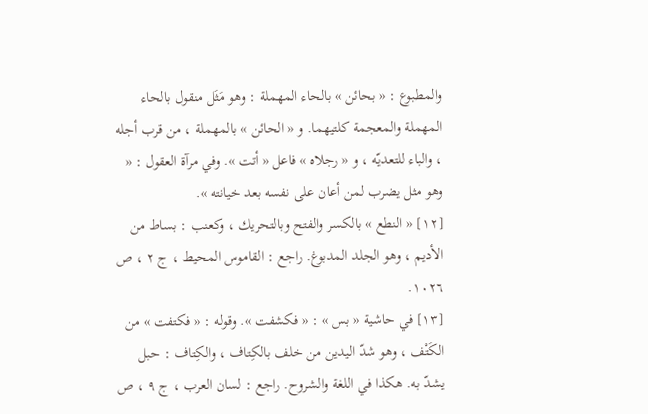والمطبوع : « بحائن » بالحاء المهملة : وهو مَثَل منقول بالحاء المهملة والمعجمة كلتيهما. و « الحائن » بالمهملة ، من قرب أجله ، والباء للتعديّه ، و « رجلاه » فاعل « أتت ». وفي مرآة العقول : « وهو مثل يضرب لمن أعان على نفسه بعد خيانته ».
[١٢] « النطع » بالكسر والفتح وبالتحريك ، وكعنب : بساط من الأديم ، وهو الجلد المدبوغ. راجع : القاموس المحيط ، ج ٢ ، ص ١٠٢٦.
[١٣] في حاشية « بس » : « فكشفت ». وقوله : « فكتفت » من الكَتْف ، وهو شدّ اليدين من خلف بالكِتاف ، والكِتاف : حبل يشدّ به. هكذا في اللغة والشروح. راجع : لسان العرب ، ج ٩ ، ص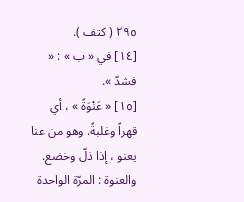٢٩٥ ( كتف ).
[١٤] في « ب » : « فشدّ ».
[١٥] « عَنْوَةً » ، أي قهراً وغلبةً. وهو من عنا يعنو ، إذا ذلّ وخضع. والعنوة : المرّة الواحدة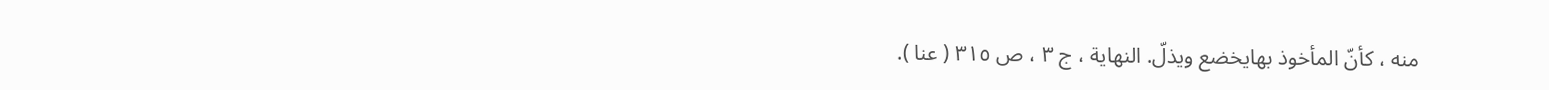منه ، كأنّ المأخوذ بهايخضع ويذلّ. النهاية ، ج ٣ ، ص ٣١٥ ( عنا ).